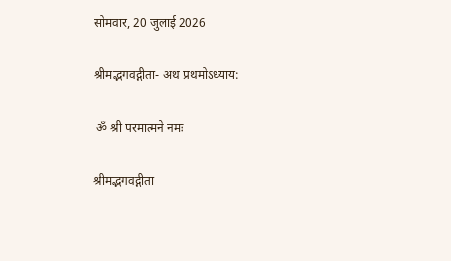सोमवार, 20 जुलाई 2026

श्रीमद्भगवद्गीता- अथ प्रथमोऽध्याय:

 ॐ श्री परमात्मने नमः

श्रीमद्भगवद्गीता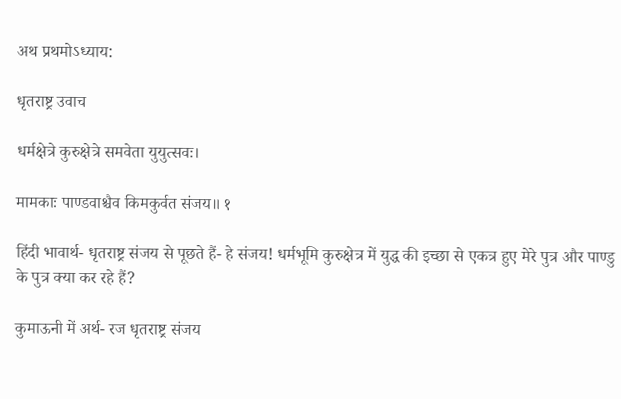अथ प्रथमोऽध्याय:

धृतराष्ट्र उवाच

धर्मक्षेत्रे कुरुक्षेत्रे समवेता युयुत्सवः।

मामकाः पाण्डवाश्चैव किमकुर्वत संजय॥ १

हिंदी भावार्थ- धृतराष्ट्र संजय से पूछते हैं- हे संजय! धर्मभूमि कुरुक्षेत्र में युद्ध की इच्छा से एकत्र हुए मेरे पुत्र और पाण्डु के पुत्र क्या कर रहे हैं?

कुमाऊनी में अर्थ- रज धृतराष्ट्र संजय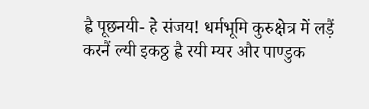ह्वै पूछनयी- हे संजय! धर्मभूमि कुरुक्षेत्र में लड़ैं करनैं ल्यी इकठ्ठ ह्वै रयी म्यर और पाण्डुक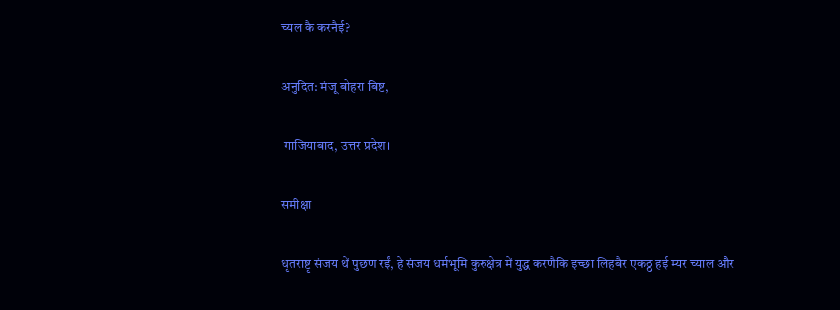च्यल कै करनैई?

अनुदित: मंजू बोहरा बिष्ट,

 गाजियाबाद, उत्तर प्रदेश।

समीक्षा

धृतराष्टृ संजय थें पुछण रईं, हे संजय धर्मभूमि कुरुक्षेत्र में युद्ध करणैकि इच्छा लिहबैर एकठ्ठ हई म्यर च्याल और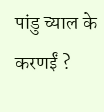पांडु च्याल के करणईं ?